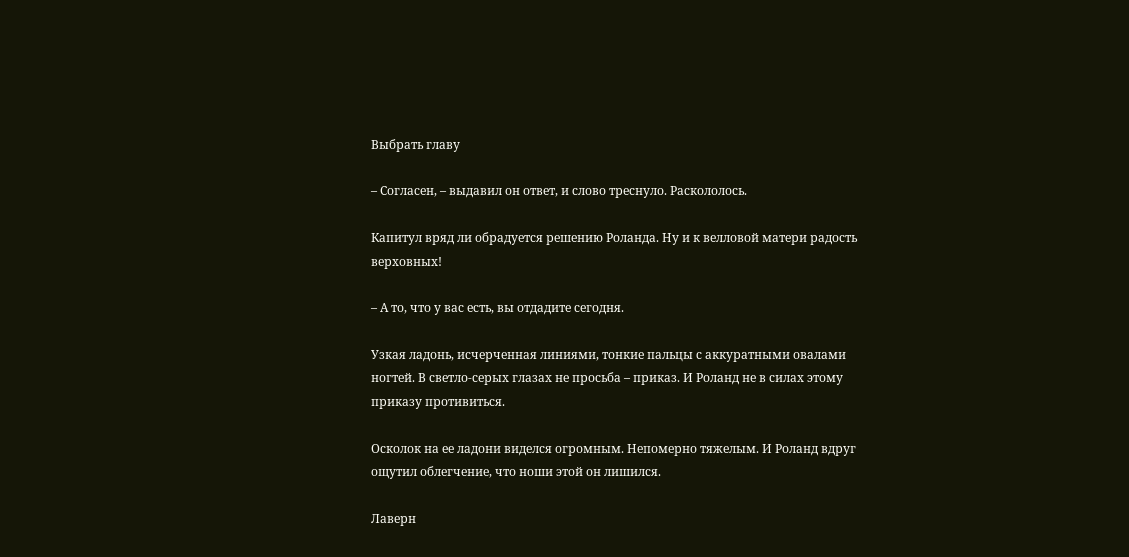Выбрать главу

– Согласен, – выдавил он ответ, и слово треснуло. Раскололось.

Капитул вряд ли обрадуется решению Роланда. Ну и к велловой матери радость верховных!

– А то, что у вас есть, вы отдадите сегодня.

Узкая ладонь, исчерченная линиями, тонкие пальцы с аккуратными овалами ногтей. В светло-серых глазах не просьба – приказ. И Роланд не в силах этому приказу противиться.

Осколок на ее ладони виделся огромным. Непомерно тяжелым. И Роланд вдруг ощутил облегчение, что ноши этой он лишился.

Лаверн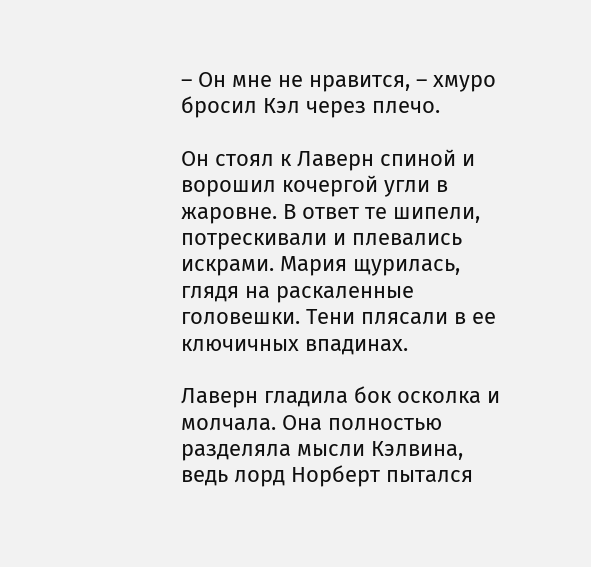– Он мне не нравится, – хмуро бросил Кэл через плечо.

Он стоял к Лаверн спиной и ворошил кочергой угли в жаровне. В ответ те шипели, потрескивали и плевались искрами. Мария щурилась, глядя на раскаленные головешки. Тени плясали в ее ключичных впадинах.

Лаверн гладила бок осколка и молчала. Она полностью разделяла мысли Кэлвина, ведь лорд Норберт пытался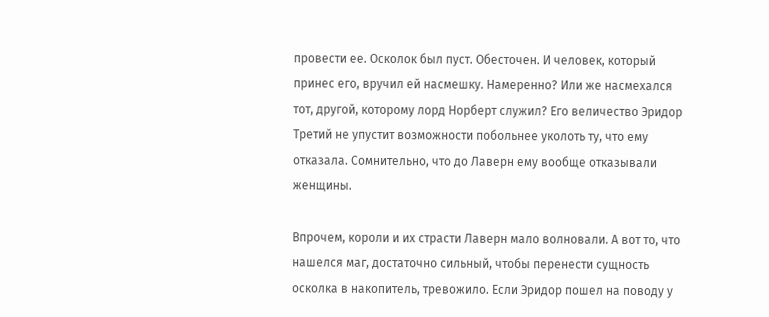провести ее. Осколок был пуст. Обесточен. И человек, который принес его, вручил ей насмешку. Намеренно? Или же насмехался тот, другой, которому лорд Норберт служил? Его величество Эридор Третий не упустит возможности побольнее уколоть ту, что ему отказала. Сомнительно, что до Лаверн ему вообще отказывали женщины.

Впрочем, короли и их страсти Лаверн мало волновали. А вот то, что нашелся маг, достаточно сильный, чтобы перенести сущность осколка в накопитель, тревожило. Если Эридор пошел на поводу у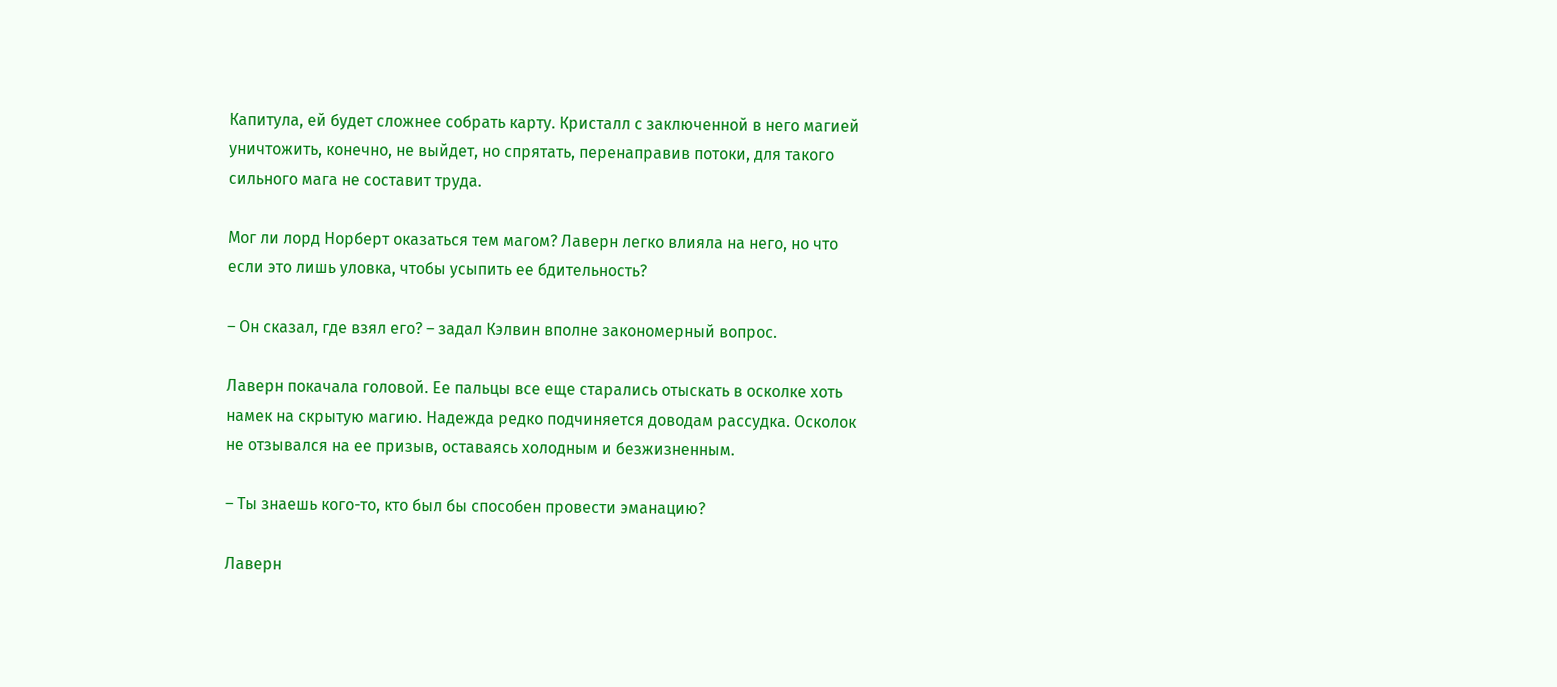Капитула, ей будет сложнее собрать карту. Кристалл с заключенной в него магией уничтожить, конечно, не выйдет, но спрятать, перенаправив потоки, для такого сильного мага не составит труда.

Мог ли лорд Норберт оказаться тем магом? Лаверн легко влияла на него, но что если это лишь уловка, чтобы усыпить ее бдительность?

– Он сказал, где взял его? – задал Кэлвин вполне закономерный вопрос.

Лаверн покачала головой. Ее пальцы все еще старались отыскать в осколке хоть намек на скрытую магию. Надежда редко подчиняется доводам рассудка. Осколок не отзывался на ее призыв, оставаясь холодным и безжизненным.

– Ты знаешь кого-то, кто был бы способен провести эманацию?

Лаверн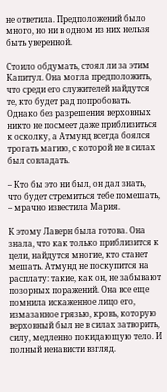не ответила. Предположений было много, но ни в одном из них нельзя быть уверенной.

Стоило обдумать, стоял ли за этим Капитул. Она могла предположить, что среди его служителей найдутся те, кто будет рад попробовать. Однако без разрешения верховных никто не посмеет даже приблизиться к осколку, а Атмунд всегда боялся трогать магию, с которой не в силах был совладать.

– Кто бы это ни был, он дал знать, что будет стремиться тебе помешать, – мрачно известила Мария.

К этому Лаверн была готова. Она знала, что как только приблизится к цели, найдутся многие, кто станет мешать. Атмунд не поскупится на расплату: такие, как он, не забывают позорных поражений. Она все еще помнила искаженное лицо его, измазанное грязью, кровь, которую верховный был не в силах затворить, силу, медленно покидающую тело. И полный ненависти взгляд.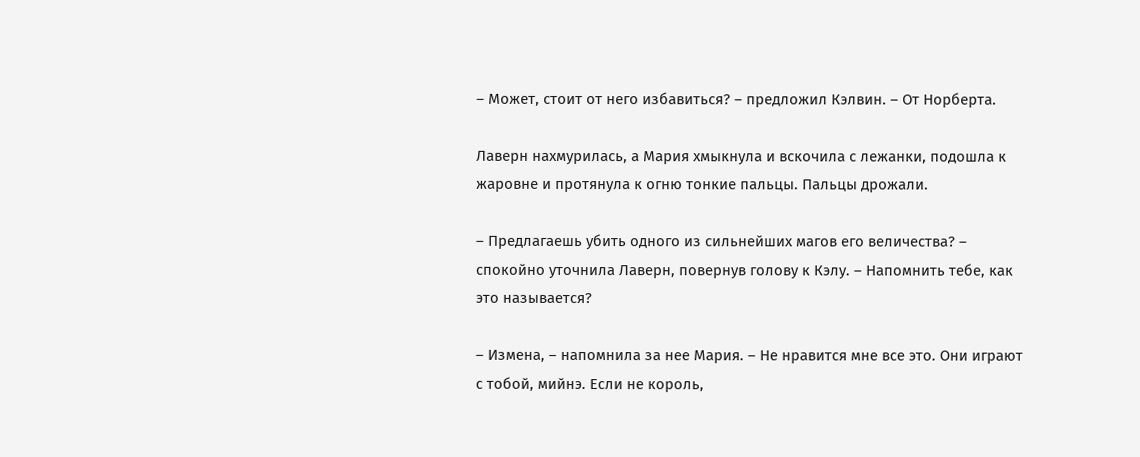– Может, стоит от него избавиться? – предложил Кэлвин. – От Норберта.

Лаверн нахмурилась, а Мария хмыкнула и вскочила с лежанки, подошла к жаровне и протянула к огню тонкие пальцы. Пальцы дрожали.

– Предлагаешь убить одного из сильнейших магов его величества? – спокойно уточнила Лаверн, повернув голову к Кэлу. – Напомнить тебе, как это называется?

– Измена, – напомнила за нее Мария. – Не нравится мне все это. Они играют с тобой, мийнэ. Если не король,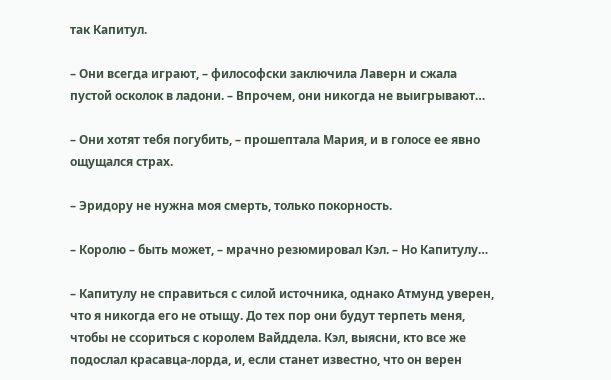так Капитул.

– Они всегда играют, – философски заключила Лаверн и сжала пустой осколок в ладони. – Впрочем, они никогда не выигрывают…

– Они хотят тебя погубить, – прошептала Мария, и в голосе ее явно ощущался страх.

– Эридору не нужна моя смерть, только покорность.

– Королю – быть может, – мрачно резюмировал Кэл. – Но Капитулу…

– Капитулу не справиться с силой источника, однако Атмунд уверен, что я никогда его не отыщу. До тех пор они будут терпеть меня, чтобы не ссориться с королем Вайддела. Кэл, выясни, кто все же подослал красавца-лорда, и, если станет известно, что он верен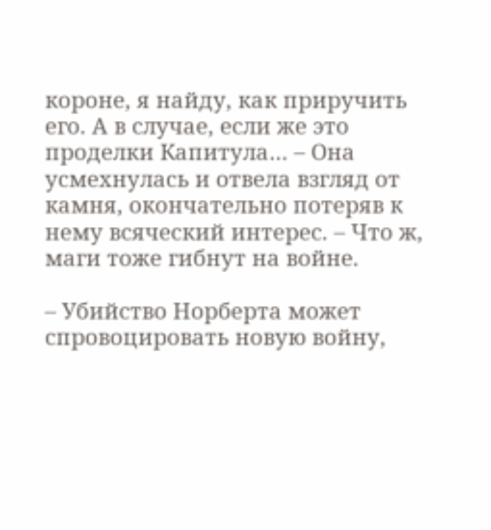короне, я найду, как приручить его. А в случае, если же это проделки Капитула… – Она усмехнулась и отвела взгляд от камня, окончательно потеряв к нему всяческий интерес. – Что ж, маги тоже гибнут на войне.

– Убийство Норберта может спровоцировать новую войну,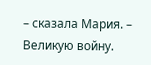– сказала Мария. – Великую войну.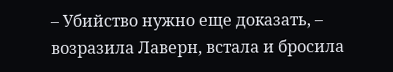– Убийство нужно еще доказать, – возразила Лаверн, встала и бросила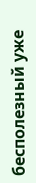бесполезный уже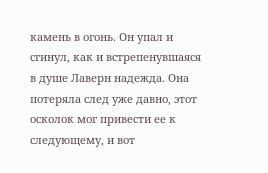камень в огонь. Он упал и сгинул, как и встрепенувшаяся в душе Лаверн надежда. Она потеряла след уже давно, этот осколок мог привести ее к следующему, и вот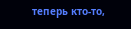теперь кто-то,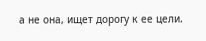а не она, ищет дорогу к ее цели.